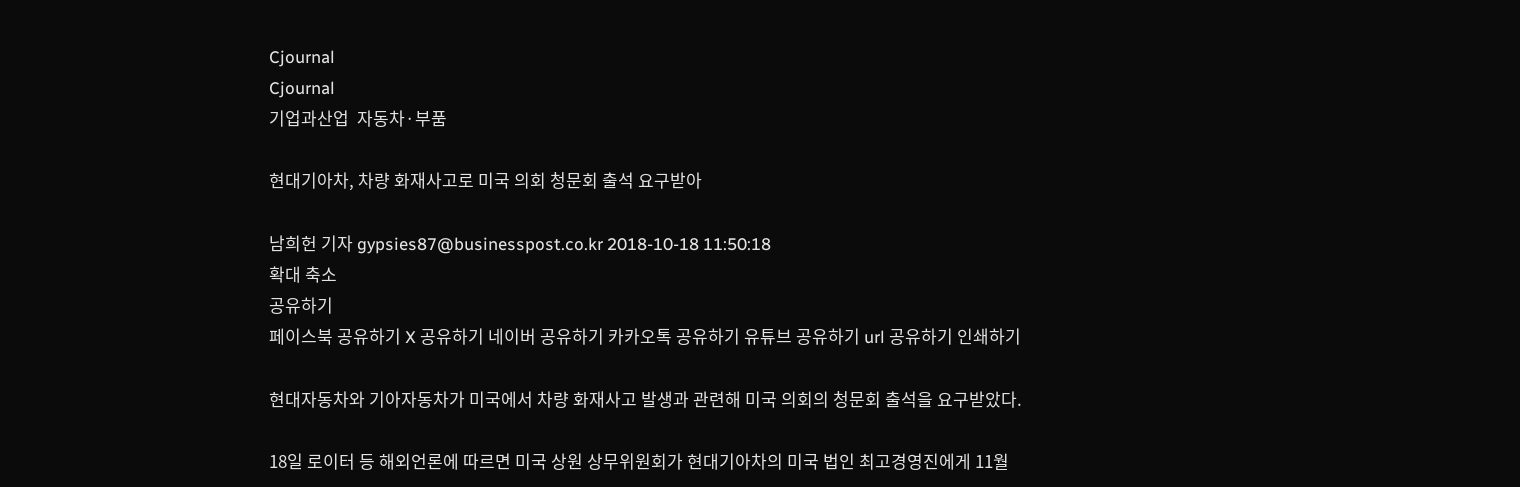Cjournal
Cjournal
기업과산업  자동차·부품

현대기아차, 차량 화재사고로 미국 의회 청문회 출석 요구받아

남희헌 기자 gypsies87@businesspost.co.kr 2018-10-18 11:50:18
확대 축소
공유하기
페이스북 공유하기 X 공유하기 네이버 공유하기 카카오톡 공유하기 유튜브 공유하기 url 공유하기 인쇄하기

현대자동차와 기아자동차가 미국에서 차량 화재사고 발생과 관련해 미국 의회의 청문회 출석을 요구받았다.

18일 로이터 등 해외언론에 따르면 미국 상원 상무위원회가 현대기아차의 미국 법인 최고경영진에게 11월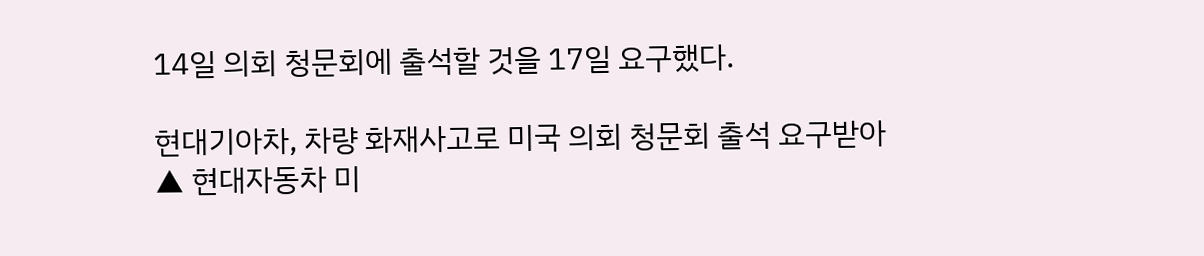14일 의회 청문회에 출석할 것을 17일 요구했다.

현대기아차, 차량 화재사고로 미국 의회 청문회 출석 요구받아
▲ 현대자동차 미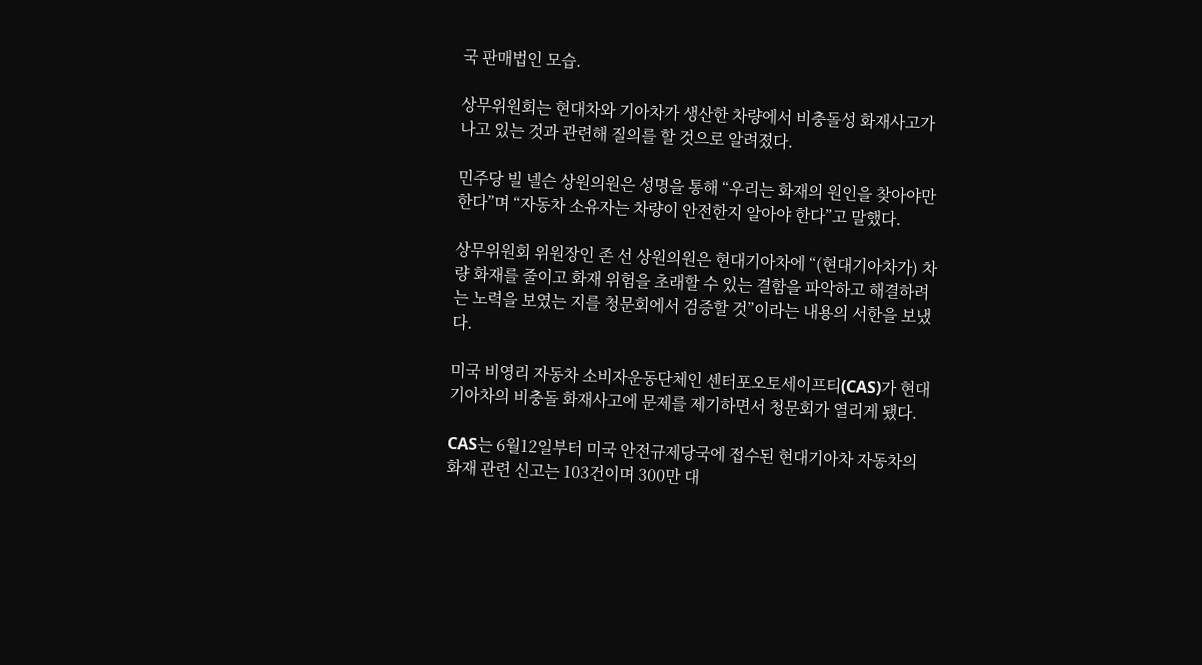국 판매법인 모습.

상무위원회는 현대차와 기아차가 생산한 차량에서 비충돌성 화재사고가 나고 있는 것과 관련해 질의를 할 것으로 알려졌다.

민주당 빌 넬슨 상원의원은 성명을 통해 “우리는 화재의 원인을 찾아야만 한다”며 “자동차 소유자는 차량이 안전한지 알아야 한다”고 말했다.

상무위원회 위원장인 존 선 상원의원은 현대기아차에 “(현대기아차가) 차량 화재를 줄이고 화재 위험을 초래할 수 있는 결함을 파악하고 해결하려는 노력을 보였는 지를 청문회에서 검증할 것”이라는 내용의 서한을 보냈다.

미국 비영리 자동차 소비자운동단체인 센터포오토세이프티(CAS)가 현대기아차의 비충돌 화재사고에 문제를 제기하면서 청문회가 열리게 됐다.

CAS는 6월12일부터 미국 안전규제당국에 접수된 현대기아차 자동차의 화재 관련 신고는 103건이며 300만 대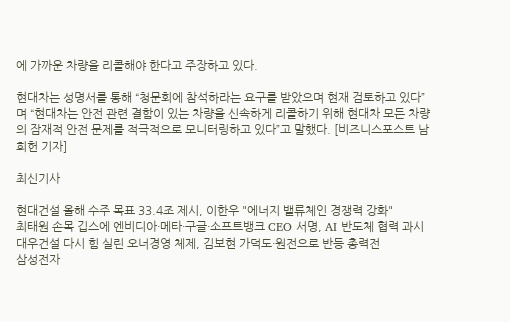에 가까운 차량을 리콜해야 한다고 주장하고 있다.

현대차는 성명서를 통해 “청문회에 참석하라는 요구를 받았으며 현재 검토하고 있다”며 “현대차는 안전 관련 결함이 있는 차량을 신속하게 리콜하기 위해 현대차 모든 차량의 잠재적 안전 문제를 적극적으로 모니터링하고 있다”고 말했다. [비즈니스포스트 남희헌 기자]

최신기사

현대건설 올해 수주 목표 33.4조 제시, 이한우 "에너지 밸류체인 경쟁력 강화"
최태원 손목 깁스에 엔비디아·메타·구글·소프트뱅크 CEO 서명, AI 반도체 협력 과시
대우건설 다시 힘 실린 오너경영 체제, 김보현 가덕도·원전으로 반등 총력전
삼성전자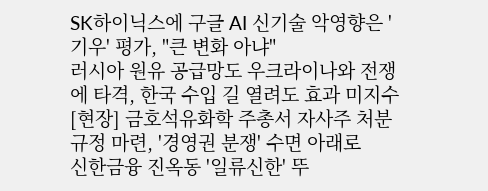SK하이닉스에 구글 AI 신기술 악영향은 '기우' 평가, "큰 변화 아냐"
러시아 원유 공급망도 우크라이나와 전쟁에 타격, 한국 수입 길 열려도 효과 미지수
[현장] 금호석유화학 주총서 자사주 처분 규정 마련, '경영권 분쟁' 수면 아래로
신한금융 진옥동 '일류신한' 뚜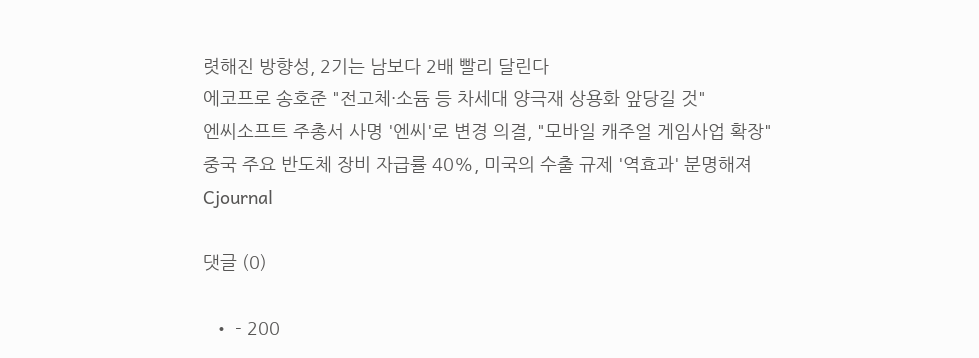렷해진 방향성, 2기는 남보다 2배 빨리 달린다
에코프로 송호준 "전고체·소듐 등 차세대 양극재 상용화 앞당길 것"
엔씨소프트 주총서 사명 '엔씨'로 변경 의결, "모바일 캐주얼 게임사업 확장"
중국 주요 반도체 장비 자급률 40%, 미국의 수출 규제 '역효과' 분명해져
Cjournal

댓글 (0)

  • - 200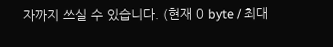자까지 쓰실 수 있습니다. (현재 0 byte / 최대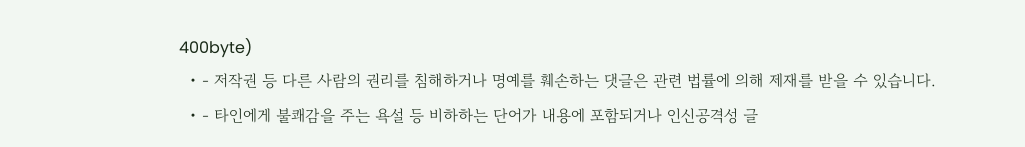400byte)
  • - 저작권 등 다른 사람의 권리를 침해하거나 명예를 훼손하는 댓글은 관련 법률에 의해 제재를 받을 수 있습니다.
  • - 타인에게 불쾌감을 주는 욕설 등 비하하는 단어가 내용에 포함되거나 인신공격성 글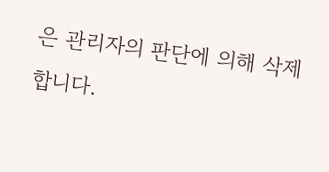은 관리자의 판단에 의해 삭제 합니다.